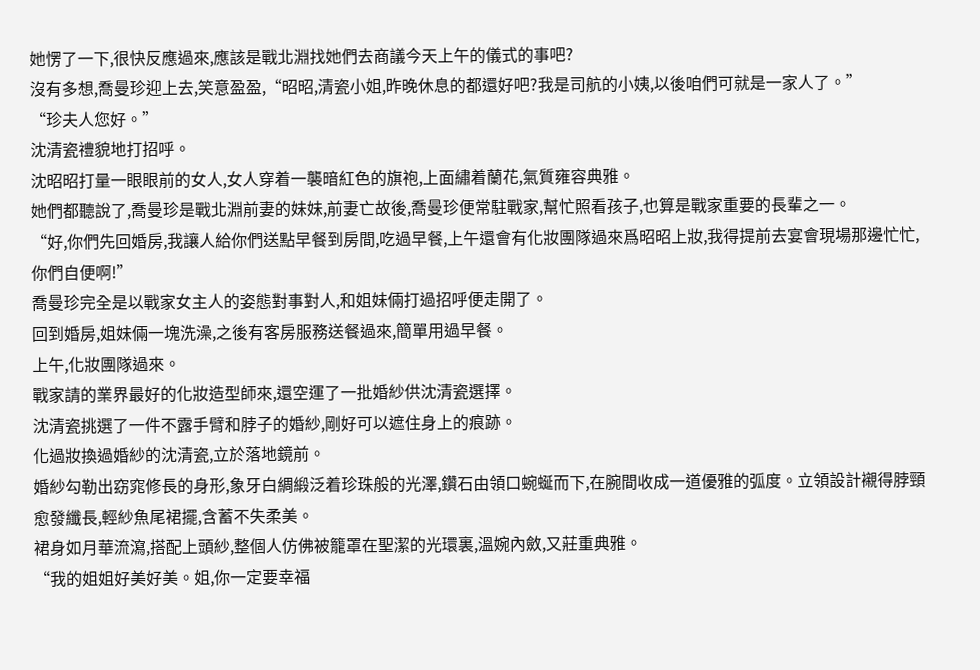她愣了一下,很快反應過來,應該是戰北淵找她們去商議今天上午的儀式的事吧?
沒有多想,喬曼珍迎上去,笑意盈盈,“昭昭,清瓷小姐,昨晚休息的都還好吧?我是司航的小姨,以後咱們可就是一家人了。”
“珍夫人您好。”
沈清瓷禮貌地打招呼。
沈昭昭打量一眼眼前的女人,女人穿着一襲暗紅色的旗袍,上面繡着蘭花,氣質雍容典雅。
她們都聽說了,喬曼珍是戰北淵前妻的妹妹,前妻亡故後,喬曼珍便常駐戰家,幫忙照看孩子,也算是戰家重要的長輩之一。
“好,你們先回婚房,我讓人給你們送點早餐到房間,吃過早餐,上午還會有化妝團隊過來爲昭昭上妝,我得提前去宴會現場那邊忙忙,你們自便啊!”
喬曼珍完全是以戰家女主人的姿態對事對人,和姐妹倆打過招呼便走開了。
回到婚房,姐妹倆一塊洗澡,之後有客房服務送餐過來,簡單用過早餐。
上午,化妝團隊過來。
戰家請的業界最好的化妝造型師來,還空運了一批婚紗供沈清瓷選擇。
沈清瓷挑選了一件不露手臂和脖子的婚紗,剛好可以遮住身上的痕跡。
化過妝換過婚紗的沈清瓷,立於落地鏡前。
婚紗勾勒出窈窕修長的身形,象牙白綢緞泛着珍珠般的光澤,鑽石由領口蜿蜒而下,在腕間收成一道優雅的弧度。立領設計襯得脖頸愈發纖長,輕紗魚尾裙擺,含蓄不失柔美。
裙身如月華流瀉,搭配上頭紗,整個人仿佛被籠罩在聖潔的光環裏,溫婉內斂,又莊重典雅。
“我的姐姐好美好美。姐,你一定要幸福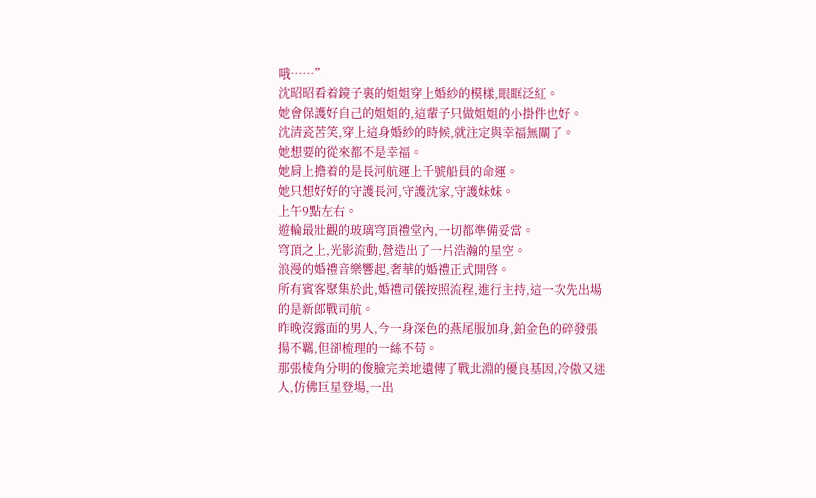哦……”
沈昭昭看着鏡子裏的姐姐穿上婚紗的模樣,眼眶泛紅。
她會保護好自己的姐姐的,這輩子只做姐姐的小掛件也好。
沈清瓷苦笑,穿上這身婚紗的時候,就注定與幸福無關了。
她想要的從來都不是幸福。
她肩上擔着的是長河航運上千號船員的命運。
她只想好好的守護長河,守護沈家,守護妹妹。
上午9點左右。
遊輪最壯觀的玻璃穹頂禮堂內,一切都準備妥當。
穹頂之上,光影流動,營造出了一片浩瀚的星空。
浪漫的婚禮音樂響起,奢華的婚禮正式開啓。
所有賓客聚集於此,婚禮司儀按照流程,進行主持,這一次先出場的是新郎戰司航。
昨晚沒露面的男人,今一身深色的燕尾服加身,鉑金色的碎發張揚不羈,但卻梳理的一絲不苟。
那張棱角分明的俊臉完美地遺傳了戰北淵的優良基因,冷傲又迷人,仿佛巨星登場,一出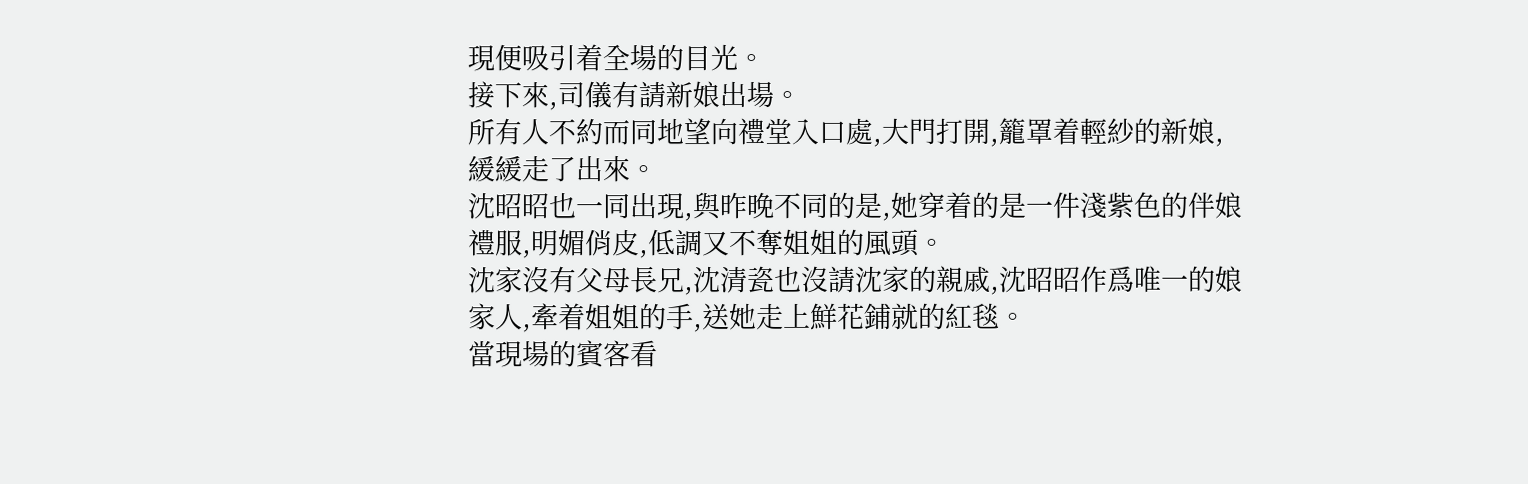現便吸引着全場的目光。
接下來,司儀有請新娘出場。
所有人不約而同地望向禮堂入口處,大門打開,籠罩着輕紗的新娘,緩緩走了出來。
沈昭昭也一同出現,與昨晚不同的是,她穿着的是一件淺紫色的伴娘禮服,明媚俏皮,低調又不奪姐姐的風頭。
沈家沒有父母長兄,沈清瓷也沒請沈家的親戚,沈昭昭作爲唯一的娘家人,牽着姐姐的手,送她走上鮮花鋪就的紅毯。
當現場的賓客看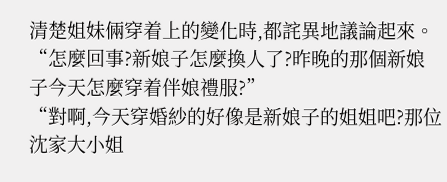清楚姐妹倆穿着上的變化時,都詫異地議論起來。
“怎麼回事?新娘子怎麼換人了?昨晚的那個新娘子今天怎麼穿着伴娘禮服?”
“對啊,今天穿婚紗的好像是新娘子的姐姐吧?那位沈家大小姐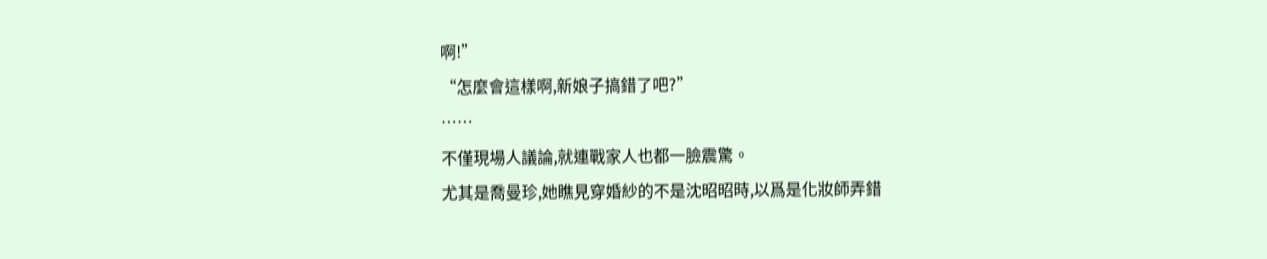啊!”
“怎麼會這樣啊,新娘子搞錯了吧?”
……
不僅現場人議論,就連戰家人也都一臉震驚。
尤其是喬曼珍,她瞧見穿婚紗的不是沈昭昭時,以爲是化妝師弄錯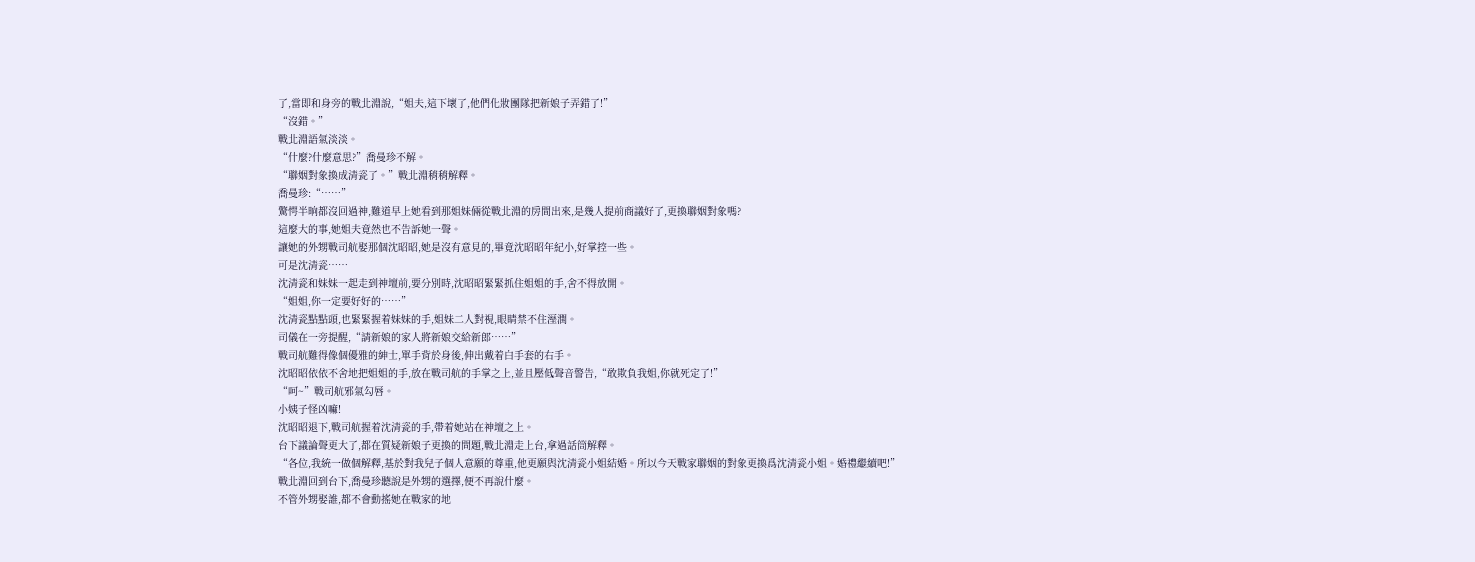了,當即和身旁的戰北淵說,“姐夫,這下壞了,他們化妝團隊把新娘子弄錯了!”
“沒錯。”
戰北淵語氣淡淡。
“什麼?什麼意思?”喬曼珍不解。
“聯姻對象換成清瓷了。”戰北淵稍稍解釋。
喬曼珍:“……”
驚愕半晌都沒回過神,難道早上她看到那姐妹倆從戰北淵的房間出來,是幾人提前商議好了,更換聯姻對象嗎?
這麼大的事,她姐夫竟然也不告訴她一聲。
讓她的外甥戰司航娶那個沈昭昭,她是沒有意見的,畢竟沈昭昭年紀小,好掌控一些。
可是沈清瓷……
沈清瓷和妹妹一起走到神壇前,要分別時,沈昭昭緊緊抓住姐姐的手,舍不得放開。
“姐姐,你一定要好好的……”
沈清瓷點點頭,也緊緊握着妹妹的手,姐妹二人對視,眼睛禁不住溼潤。
司儀在一旁提醒,“請新娘的家人將新娘交給新郎……”
戰司航難得像個優雅的紳士,單手背於身後,伸出戴着白手套的右手。
沈昭昭依依不舍地把姐姐的手,放在戰司航的手掌之上,並且壓低聲音警告,“敢欺負我姐,你就死定了!”
“呵~”戰司航邪氣勾唇。
小姨子怪凶嘛!
沈昭昭退下,戰司航握着沈清瓷的手,帶着她站在神壇之上。
台下議論聲更大了,都在質疑新娘子更換的問題,戰北淵走上台,拿過話筒解釋。
“各位,我統一做個解釋,基於對我兒子個人意願的尊重,他更願與沈清瓷小姐結婚。所以今天戰家聯姻的對象更換爲沈清瓷小姐。婚禮繼續吧!”
戰北淵回到台下,喬曼珍聽說是外甥的選擇,便不再說什麼。
不管外甥娶誰,都不會動搖她在戰家的地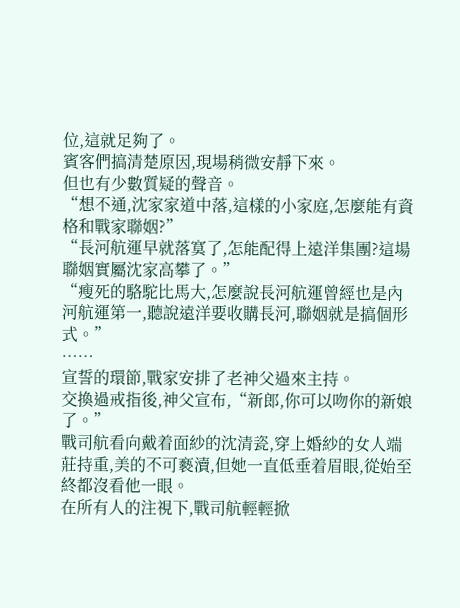位,這就足夠了。
賓客們搞清楚原因,現場稍微安靜下來。
但也有少數質疑的聲音。
“想不通,沈家家道中落,這樣的小家庭,怎麼能有資格和戰家聯姻?”
“長河航運早就落寞了,怎能配得上遠洋集團?這場聯姻實屬沈家高攀了。”
“瘦死的駱駝比馬大,怎麼說長河航運曾經也是內河航運第一,聽說遠洋要收購長河,聯姻就是搞個形式。”
……
宣誓的環節,戰家安排了老神父過來主持。
交換過戒指後,神父宣布,“新郎,你可以吻你的新娘了。”
戰司航看向戴着面紗的沈清瓷,穿上婚紗的女人端莊持重,美的不可褻瀆,但她一直低垂着眉眼,從始至終都沒看他一眼。
在所有人的注視下,戰司航輕輕掀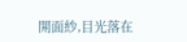開面紗,目光落在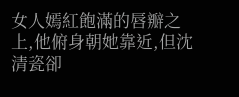女人嫣紅飽滿的唇瓣之上,他俯身朝她靠近,但沈清瓷卻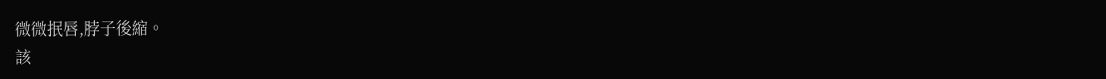微微抿唇,脖子後縮。
該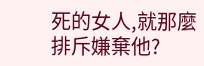死的女人,就那麼排斥嫌棄他?